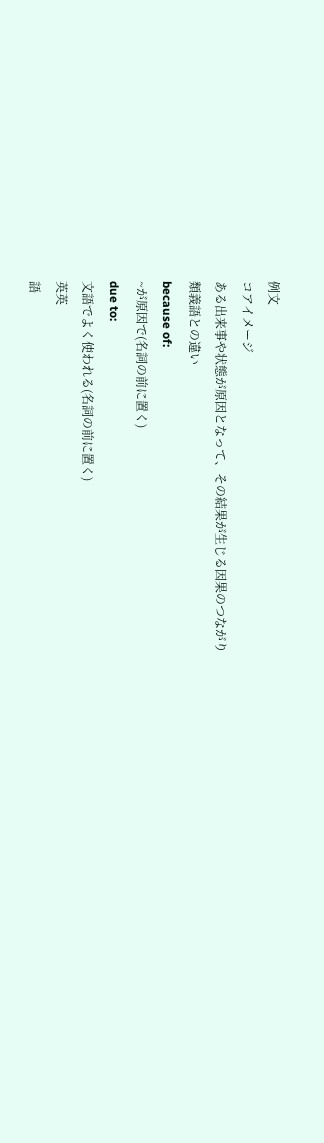例文
コアイメージ
ある出来事や状態が原因となって、その結果が生じる因果のつながり
類義語との違い
because of:
~が原因で(名詞の前に置く)
due to:
文語でよく使われる(名詞の前に置く)
英英
語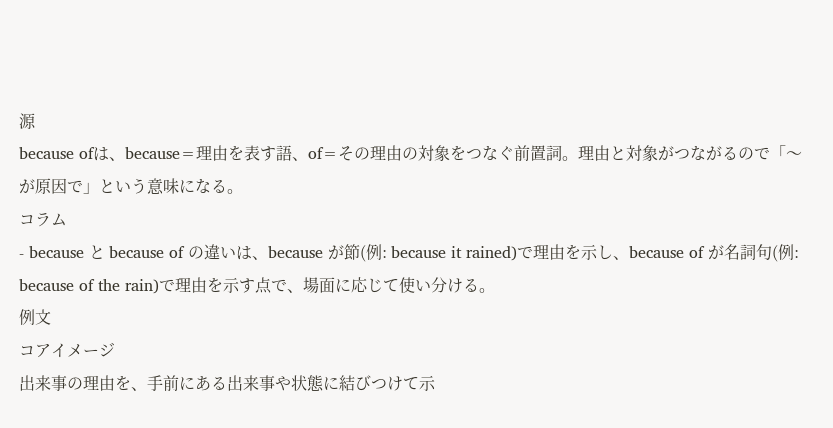源
because ofは、because=理由を表す語、of=その理由の対象をつなぐ前置詞。理由と対象がつながるので「〜が原因で」という意味になる。
コラム
- because と because of の違いは、because が節(例: because it rained)で理由を示し、because of が名詞句(例: because of the rain)で理由を示す点で、場面に応じて使い分ける。
例文
コアイメージ
出来事の理由を、手前にある出来事や状態に結びつけて示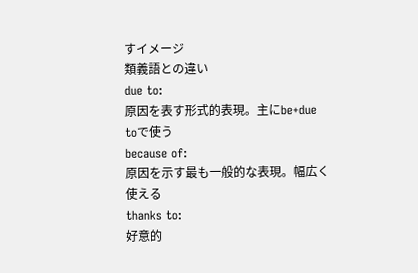すイメージ
類義語との違い
due to:
原因を表す形式的表現。主にbe+due toで使う
because of:
原因を示す最も一般的な表現。幅広く使える
thanks to:
好意的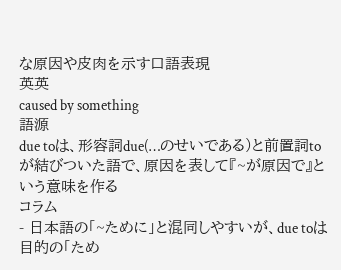な原因や皮肉を示す口語表現
英英
caused by something
語源
due toは、形容詞due(…のせいである)と前置詞toが結びついた語で、原因を表して『~が原因で』という意味を作る
コラム
- 日本語の「~ために」と混同しやすいが、due toは目的の「ため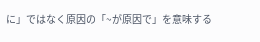に」ではなく原因の「~が原因で」を意味する